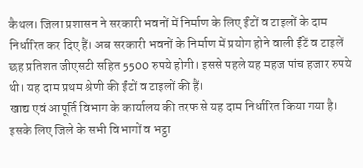कैथल। जिला प्रशासन ने सरकारी भवनों में निर्माण के लिए ईंटों व टाइलों के दाम निर्धारित कर दिए हैं। अब सरकारी भवनों के निर्माण में प्रयोग होने वाली ईंटें व टाइलें छह प्रतिशत जीएसटी सहित 5500 रुपये होगी। इससे पहले यह महज पांच हजार रुपये थी। यह दाम प्रथम श्रेणी की ईंटों व टाइलों की हैं।
खाद्य एवं आपूर्ति विभाग के कार्यालय की तरफ से यह दाम निर्धारित किया गया है। इसके लिए जिले के सभी विभागों व भट्ठा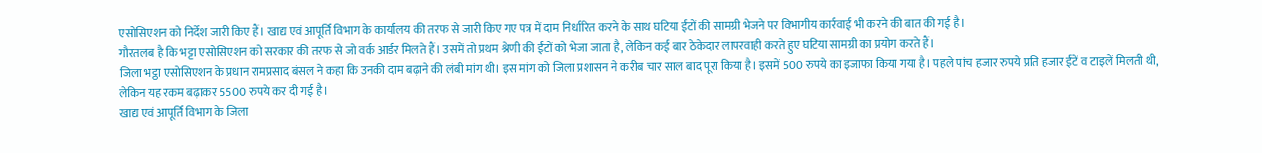एसोसिएशन को निर्देश जारी किए हैं। खाद्य एवं आपूर्ति विभाग के कार्यालय की तरफ से जारी किए गए पत्र में दाम निर्धारित करने के साथ घटिया ईंटों की सामग्री भेजने पर विभागीय कार्रवाई भी करने की बात की गई है।
गौरतलब है कि भट्टा एसोसिएशन को सरकार की तरफ से जो वर्क आर्डर मिलते हैं। उसमें तो प्रथम श्रेणी की ईंटों को भेजा जाता है, लेकिन कई बार ठेकेदार लापरवाही करते हुए घटिया सामग्री का प्रयोग करते हैं।
जिला भट्ठा एसोसिएशन के प्रधान रामप्रसाद बंसल ने कहा कि उनकी दाम बढ़ाने की लंबी मांग थी। इस मांग को जिला प्रशासन ने करीब चार साल बाद पूरा किया है। इसमें 500 रुपये का इजाफा किया गया है। पहले पांच हजार रुपये प्रति हजार ईंटें व टाइलें मिलती थी, लेकिन यह रकम बढ़ाकर 5500 रुपये कर दी गई है।
खाद्य एवं आपूर्ति विभाग के जिला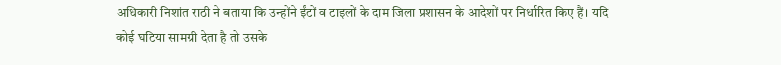अधिकारी निशांत राठी ने बताया कि उन्होंने ईंटों व टाइलों के दाम जिला प्रशासन के आदेशों पर निर्धारित किए हैं। यदि कोई घटिया सामग्री देता है तो उसके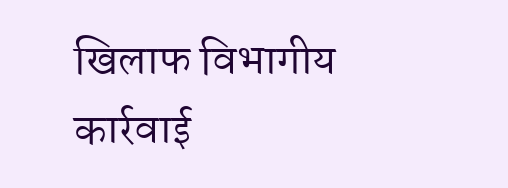खिलाफ विभागीय कार्रवाई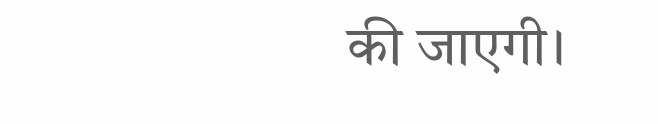की जाएगी।